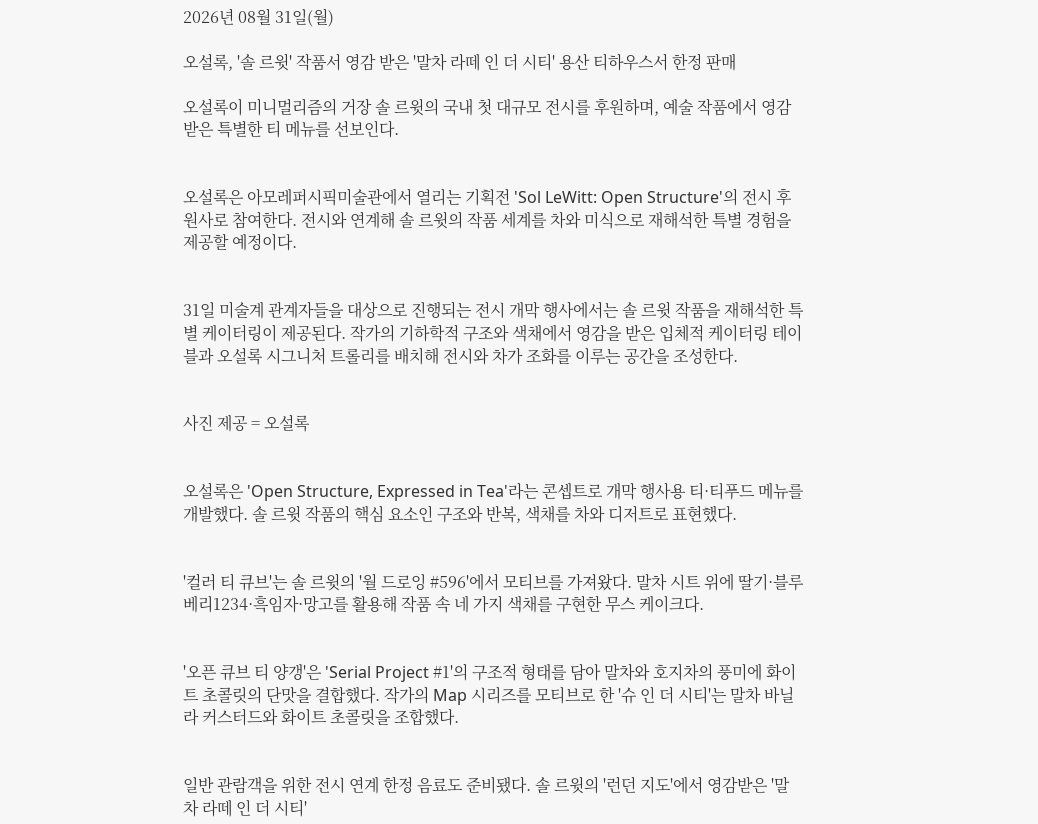2026년 08월 31일(월)

오설록, '솔 르윗' 작품서 영감 받은 '말차 라떼 인 더 시티' 용산 티하우스서 한정 판매

오설록이 미니멀리즘의 거장 솔 르윗의 국내 첫 대규모 전시를 후원하며, 예술 작품에서 영감받은 특별한 티 메뉴를 선보인다.


오설록은 아모레퍼시픽미술관에서 열리는 기획전 'Sol LeWitt: Open Structure'의 전시 후원사로 참여한다. 전시와 연계해 솔 르윗의 작품 세계를 차와 미식으로 재해석한 특별 경험을 제공할 예정이다.


31일 미술계 관계자들을 대상으로 진행되는 전시 개막 행사에서는 솔 르윗 작품을 재해석한 특별 케이터링이 제공된다. 작가의 기하학적 구조와 색채에서 영감을 받은 입체적 케이터링 테이블과 오설록 시그니처 트롤리를 배치해 전시와 차가 조화를 이루는 공간을 조성한다.


사진 제공 = 오설록


오설록은 'Open Structure, Expressed in Tea'라는 콘셉트로 개막 행사용 티·티푸드 메뉴를 개발했다. 솔 르윗 작품의 핵심 요소인 구조와 반복, 색채를 차와 디저트로 표현했다.


'컬러 티 큐브'는 솔 르윗의 '월 드로잉 #596'에서 모티브를 가져왔다. 말차 시트 위에 딸기·블루베리1234·흑임자·망고를 활용해 작품 속 네 가지 색채를 구현한 무스 케이크다.


'오픈 큐브 티 양갱'은 'Serial Project #1'의 구조적 형태를 담아 말차와 호지차의 풍미에 화이트 초콜릿의 단맛을 결합했다. 작가의 Map 시리즈를 모티브로 한 '슈 인 더 시티'는 말차 바닐라 커스터드와 화이트 초콜릿을 조합했다.


일반 관람객을 위한 전시 연계 한정 음료도 준비됐다. 솔 르윗의 '런던 지도'에서 영감받은 '말차 라떼 인 더 시티'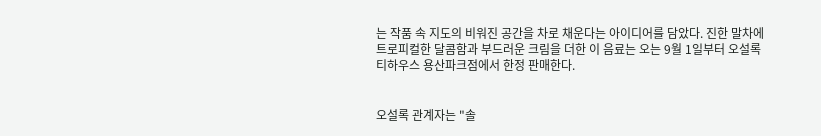는 작품 속 지도의 비워진 공간을 차로 채운다는 아이디어를 담았다. 진한 말차에 트로피컬한 달콤함과 부드러운 크림을 더한 이 음료는 오는 9월 1일부터 오설록 티하우스 용산파크점에서 한정 판매한다.


오설록 관계자는 "솔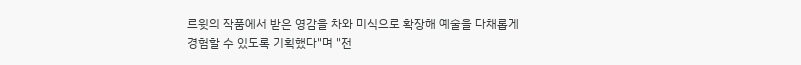르윗의 작품에서 받은 영감을 차와 미식으로 확장해 예술을 다채롭게 경험할 수 있도록 기획했다"며 "전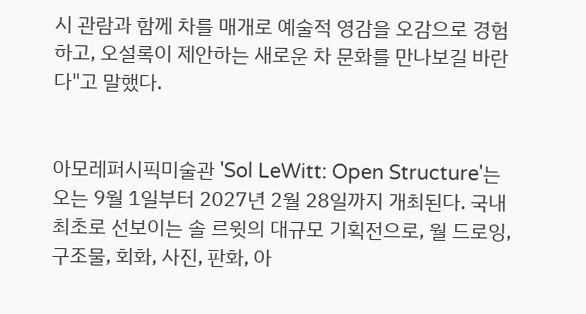시 관람과 함께 차를 매개로 예술적 영감을 오감으로 경험하고, 오설록이 제안하는 새로운 차 문화를 만나보길 바란다"고 말했다.


아모레퍼시픽미술관 'Sol LeWitt: Open Structure'는 오는 9월 1일부터 2027년 2월 28일까지 개최된다. 국내 최초로 선보이는 솔 르윗의 대규모 기획전으로, 월 드로잉, 구조물, 회화, 사진, 판화, 아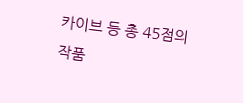카이브 등 총 45점의 작품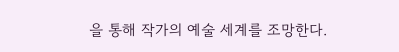을 통해 작가의 예술 세계를 조망한다.